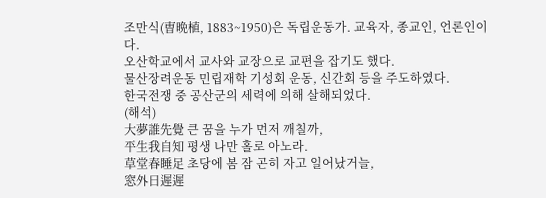조만식(曺晩植, 1883~1950)은 독립운동가. 교육자, 종교인, 언론인이다.
오산학교에서 교사와 교장으로 교편을 잡기도 했다.
물산장려운동 민립재학 기성회 운동, 신간회 등을 주도하였다.
한국전쟁 중 공산군의 세력에 의해 살해되었다.
(해석)
大夢誰先覺 큰 꿈을 누가 먼저 깨칠까,
平生我自知 평생 나만 홀로 아노라.
草堂春睡足 초당에 봄 잠 곤히 자고 일어났거늘,
窓外日遲遲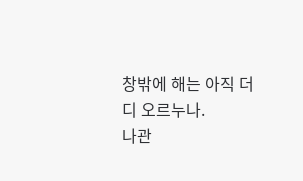창밖에 해는 아직 더디 오르누나.
나관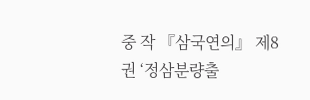중 작 『삼국연의』 제8권 ‘정삼분량출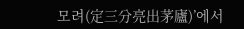모려(定三分亮出茅廬)’에서